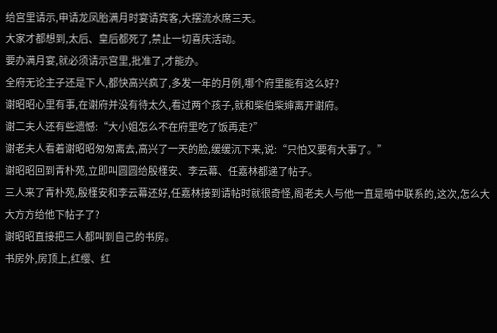给宫里请示,申请龙凤胎满月时宴请宾客,大摆流水席三天。
大家才都想到,太后、皇后都死了,禁止一切喜庆活动。
要办满月宴,就必须请示宫里,批准了,才能办。
全府无论主子还是下人,都快高兴疯了,多发一年的月例,哪个府里能有这么好?
谢昭昭心里有事,在谢府并没有待太久,看过两个孩子,就和柴伯柴婶离开谢府。
谢二夫人还有些遗憾:“大小姐怎么不在府里吃了饭再走?”
谢老夫人看着谢昭昭匆匆离去,高兴了一天的脸,缓缓沉下来,说:“只怕又要有大事了。”
谢昭昭回到青朴苑,立即叫圆圆给殷槿安、李云幕、任嘉林都递了帖子。
三人来了青朴苑,殷槿安和李云幕还好,任嘉林接到请帖时就很奇怪,阁老夫人与他一直是暗中联系的,这次,怎么大大方方给他下帖子了?
谢昭昭直接把三人都叫到自己的书房。
书房外,房顶上,红缨、红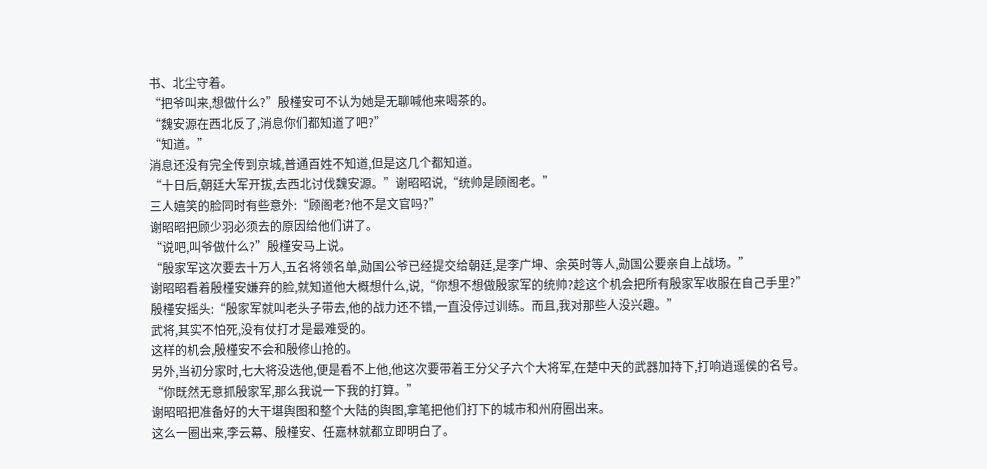书、北尘守着。
“把爷叫来,想做什么?”殷槿安可不认为她是无聊喊他来喝茶的。
“魏安源在西北反了,消息你们都知道了吧?”
“知道。”
消息还没有完全传到京城,普通百姓不知道,但是这几个都知道。
“十日后,朝廷大军开拔,去西北讨伐魏安源。”谢昭昭说,“统帅是顾阁老。”
三人嬉笑的脸同时有些意外:“顾阁老?他不是文官吗?”
谢昭昭把顾少羽必须去的原因给他们讲了。
“说吧,叫爷做什么?”殷槿安马上说。
“殷家军这次要去十万人,五名将领名单,勋国公爷已经提交给朝廷,是李广坤、余英时等人,勋国公要亲自上战场。”
谢昭昭看着殷槿安嫌弃的脸,就知道他大概想什么,说,“你想不想做殷家军的统帅?趁这个机会把所有殷家军收服在自己手里?”
殷槿安摇头:“殷家军就叫老头子带去,他的战力还不错,一直没停过训练。而且,我对那些人没兴趣。”
武将,其实不怕死,没有仗打才是最难受的。
这样的机会,殷槿安不会和殷修山抢的。
另外,当初分家时,七大将没选他,便是看不上他,他这次要带着王分父子六个大将军,在楚中天的武器加持下,打响逍遥侯的名号。
“你既然无意抓殷家军,那么我说一下我的打算。”
谢昭昭把准备好的大干堪舆图和整个大陆的舆图,拿笔把他们打下的城市和州府圈出来。
这么一圈出来,李云幕、殷槿安、任嘉林就都立即明白了。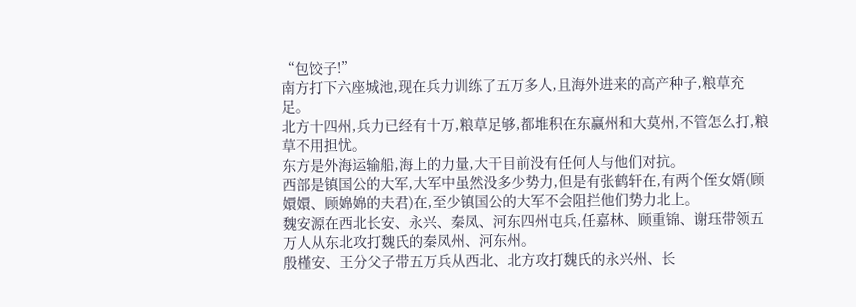“包饺子!”
南方打下六座城池,现在兵力训练了五万多人,且海外进来的高产种子,粮草充足。
北方十四州,兵力已经有十万,粮草足够,都堆积在东赢州和大莫州,不管怎么打,粮草不用担忧。
东方是外海运输船,海上的力量,大干目前没有任何人与他们对抗。
西部是镇国公的大军,大军中虽然没多少势力,但是有张鹤轩在,有两个侄女婿(顾嬛嬛、顾婂婂的夫君)在,至少镇国公的大军不会阻拦他们势力北上。
魏安源在西北长安、永兴、秦凤、河东四州屯兵,任嘉林、顾重锦、谢珏带领五万人从东北攻打魏氏的秦凤州、河东州。
殷槿安、王分父子带五万兵从西北、北方攻打魏氏的永兴州、长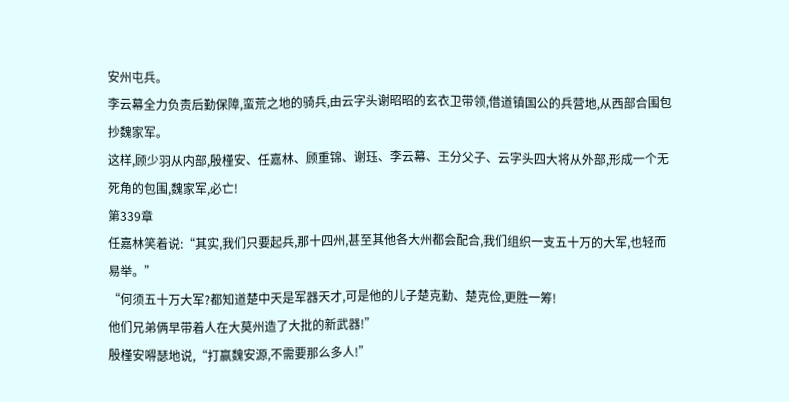安州屯兵。
李云幕全力负责后勤保障,蛮荒之地的骑兵,由云字头谢昭昭的玄衣卫带领,借道镇国公的兵营地,从西部合围包抄魏家军。
这样,顾少羽从内部,殷槿安、任嘉林、顾重锦、谢珏、李云幕、王分父子、云字头四大将从外部,形成一个无死角的包围,魏家军,必亡!
第339章
任嘉林笑着说:“其实,我们只要起兵,那十四州,甚至其他各大州都会配合,我们组织一支五十万的大军,也轻而易举。”
“何须五十万大军?都知道楚中天是军器天才,可是他的儿子楚克勤、楚克俭,更胜一筹!
他们兄弟俩早带着人在大莫州造了大批的新武器!”
殷槿安嘚瑟地说,“打赢魏安源,不需要那么多人!”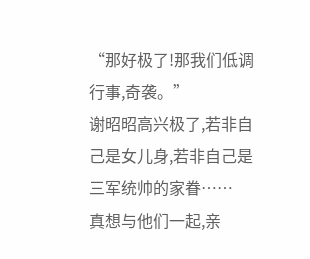“那好极了!那我们低调行事,奇袭。”
谢昭昭高兴极了,若非自己是女儿身,若非自己是三军统帅的家眷……
真想与他们一起,亲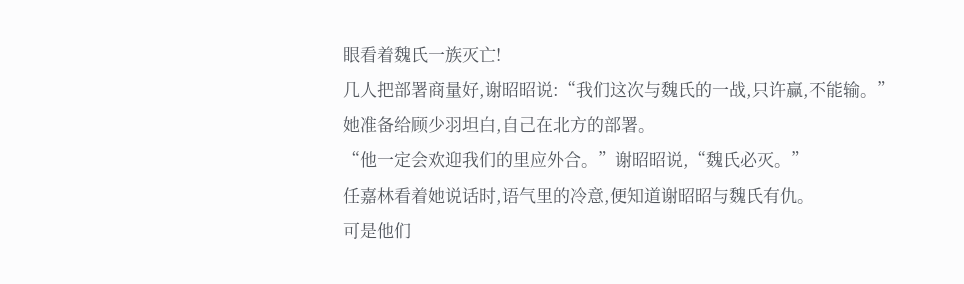眼看着魏氏一族灭亡!
几人把部署商量好,谢昭昭说:“我们这次与魏氏的一战,只许赢,不能输。”
她准备给顾少羽坦白,自己在北方的部署。
“他一定会欢迎我们的里应外合。”谢昭昭说,“魏氏必灭。”
任嘉林看着她说话时,语气里的冷意,便知道谢昭昭与魏氏有仇。
可是他们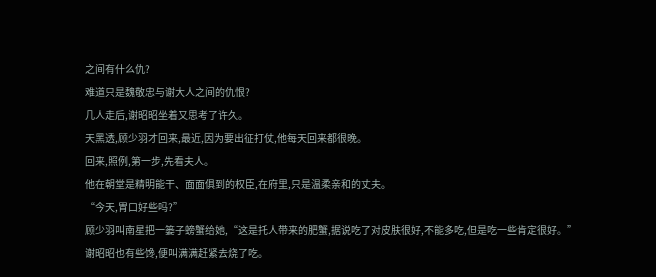之间有什么仇?
难道只是魏敬忠与谢大人之间的仇恨?
几人走后,谢昭昭坐着又思考了许久。
天黑透,顾少羽才回来,最近,因为要出征打仗,他每天回来都很晚。
回来,照例,第一步,先看夫人。
他在朝堂是精明能干、面面俱到的权臣,在府里,只是温柔亲和的丈夫。
“今天,胃口好些吗?”
顾少羽叫南星把一篓子螃蟹给她,“这是托人带来的肥蟹,据说吃了对皮肤很好,不能多吃,但是吃一些肯定很好。”
谢昭昭也有些馋,便叫满满赶紧去烧了吃。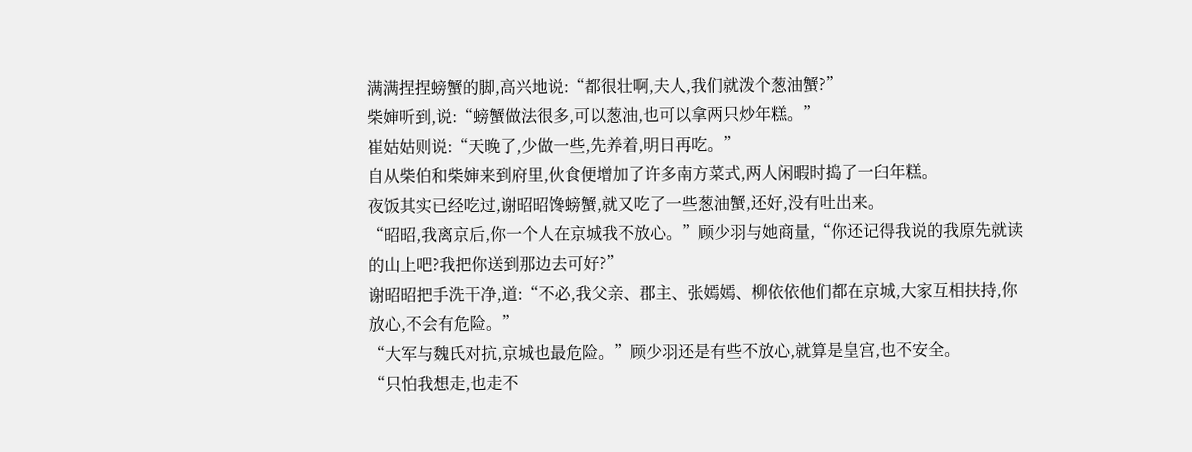满满捏捏螃蟹的脚,高兴地说:“都很壮啊,夫人,我们就泼个葱油蟹?”
柴婶听到,说:“螃蟹做法很多,可以葱油,也可以拿两只炒年糕。”
崔姑姑则说:“天晚了,少做一些,先养着,明日再吃。”
自从柴伯和柴婶来到府里,伙食便增加了许多南方菜式,两人闲暇时捣了一臼年糕。
夜饭其实已经吃过,谢昭昭馋螃蟹,就又吃了一些葱油蟹,还好,没有吐出来。
“昭昭,我离京后,你一个人在京城我不放心。”顾少羽与她商量,“你还记得我说的我原先就读的山上吧?我把你送到那边去可好?”
谢昭昭把手洗干净,道:“不必,我父亲、郡主、张嫣嫣、柳依依他们都在京城,大家互相扶持,你放心,不会有危险。”
“大军与魏氏对抗,京城也最危险。”顾少羽还是有些不放心,就算是皇宫,也不安全。
“只怕我想走,也走不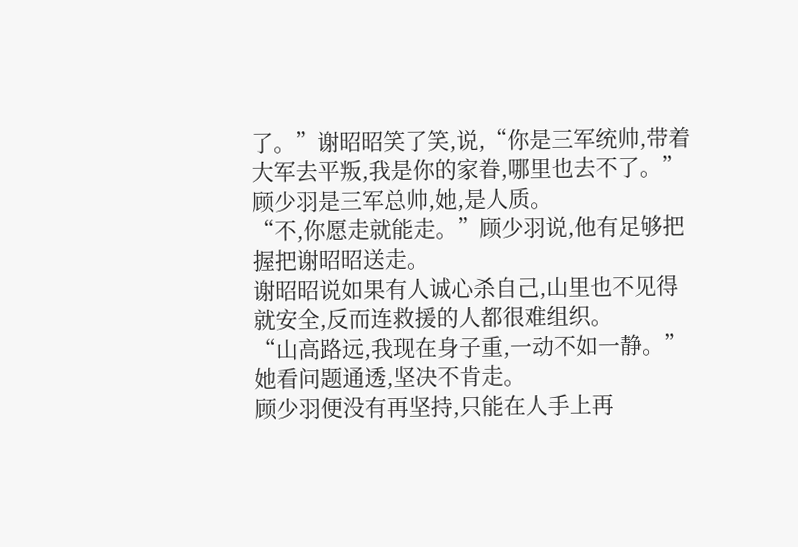了。”谢昭昭笑了笑,说,“你是三军统帅,带着大军去平叛,我是你的家眷,哪里也去不了。”
顾少羽是三军总帅,她,是人质。
“不,你愿走就能走。”顾少羽说,他有足够把握把谢昭昭送走。
谢昭昭说如果有人诚心杀自己,山里也不见得就安全,反而连救援的人都很难组织。
“山高路远,我现在身子重,一动不如一静。”她看问题通透,坚决不肯走。
顾少羽便没有再坚持,只能在人手上再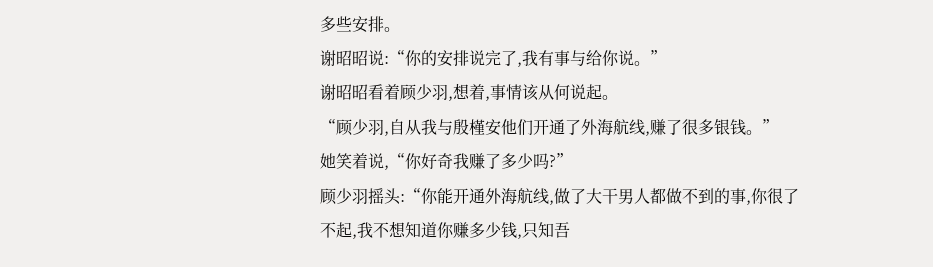多些安排。
谢昭昭说:“你的安排说完了,我有事与给你说。”
谢昭昭看着顾少羽,想着,事情该从何说起。
“顾少羽,自从我与殷槿安他们开通了外海航线,赚了很多银钱。”
她笑着说,“你好奇我赚了多少吗?”
顾少羽摇头:“你能开通外海航线,做了大干男人都做不到的事,你很了不起,我不想知道你赚多少钱,只知吾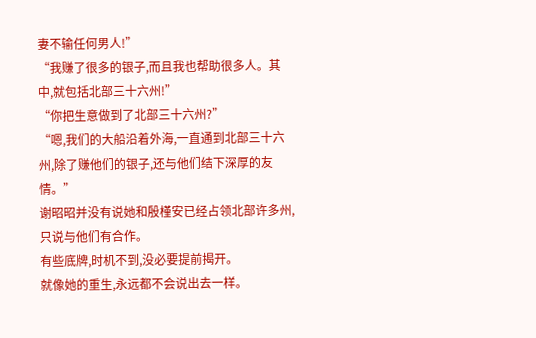妻不输任何男人!”
“我赚了很多的银子,而且我也帮助很多人。其中,就包括北部三十六州!”
“你把生意做到了北部三十六州?”
“嗯,我们的大船沿着外海,一直通到北部三十六州,除了赚他们的银子,还与他们结下深厚的友情。”
谢昭昭并没有说她和殷槿安已经占领北部许多州,只说与他们有合作。
有些底牌,时机不到,没必要提前揭开。
就像她的重生,永远都不会说出去一样。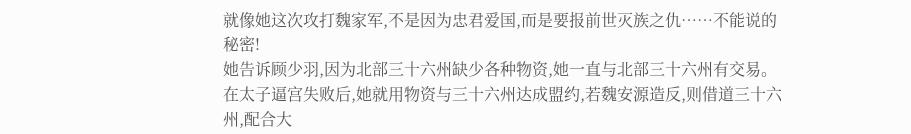就像她这次攻打魏家军,不是因为忠君爱国,而是要报前世灭族之仇……不能说的秘密!
她告诉顾少羽,因为北部三十六州缺少各种物资,她一直与北部三十六州有交易。
在太子逼宫失败后,她就用物资与三十六州达成盟约,若魏安源造反,则借道三十六州,配合大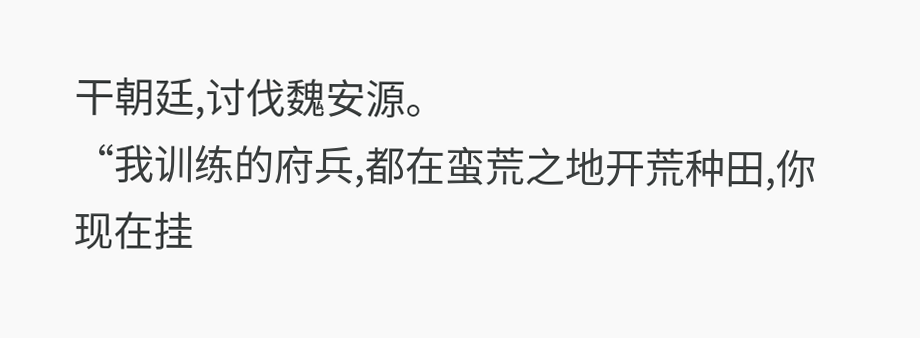干朝廷,讨伐魏安源。
“我训练的府兵,都在蛮荒之地开荒种田,你现在挂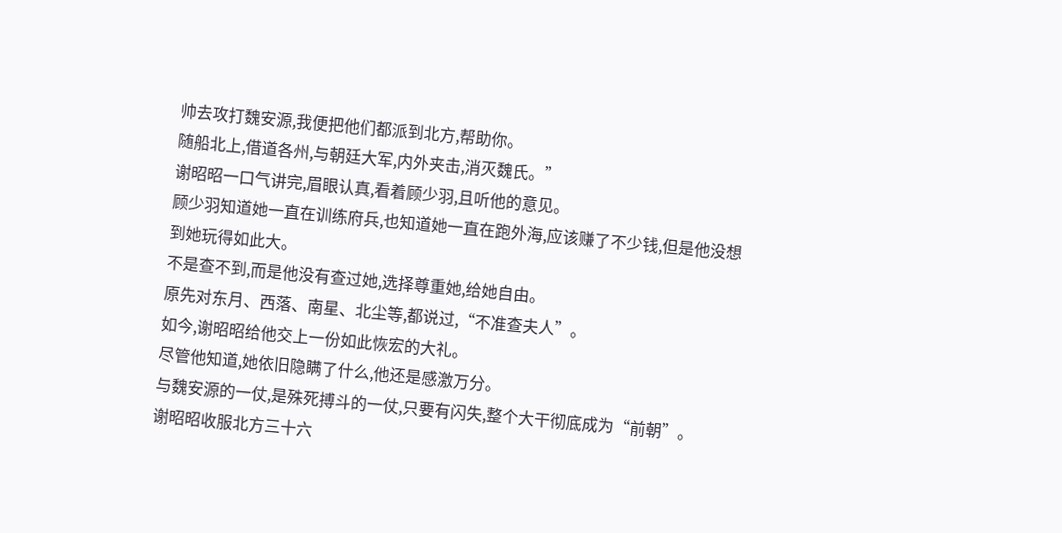帅去攻打魏安源,我便把他们都派到北方,帮助你。
随船北上,借道各州,与朝廷大军,内外夹击,消灭魏氏。”
谢昭昭一口气讲完,眉眼认真,看着顾少羽,且听他的意见。
顾少羽知道她一直在训练府兵,也知道她一直在跑外海,应该赚了不少钱,但是他没想到她玩得如此大。
不是查不到,而是他没有查过她,选择尊重她,给她自由。
原先对东月、西落、南星、北尘等,都说过,“不准查夫人”。
如今,谢昭昭给他交上一份如此恢宏的大礼。
尽管他知道,她依旧隐瞒了什么,他还是感激万分。
与魏安源的一仗,是殊死搏斗的一仗,只要有闪失,整个大干彻底成为“前朝”。
谢昭昭收服北方三十六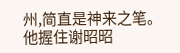州,简直是神来之笔。
他握住谢昭昭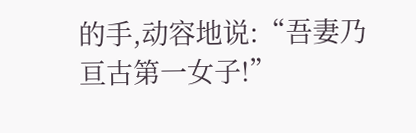的手,动容地说:“吾妻乃亘古第一女子!”